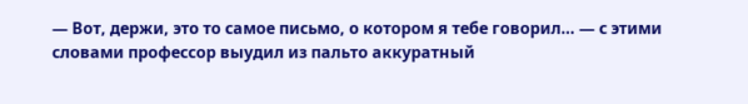— Вот, держи, это то самое письмо, о котором я тебе говорил… — с этими словами профессор выудил из пальто аккуратный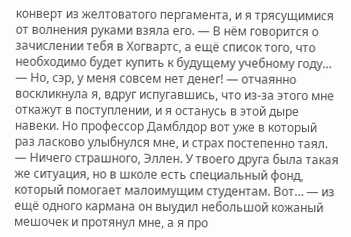конверт из желтоватого пергамента, и я трясущимися от волнения руками взяла его. — В нём говорится о зачислении тебя в Хогвартс, а ещё список того, что необходимо будет купить к будущему учебному году…
— Но, сэр, у меня совсем нет денег! — отчаянно воскликнула я, вдруг испугавшись, что из-за этого мне откажут в поступлении, и я останусь в этой дыре навеки. Но профессор Дамблдор вот уже в который раз ласково улыбнулся мне, и страх постепенно таял.
— Ничего страшного, Эллен. У твоего друга была такая же ситуация, но в школе есть специальный фонд, который помогает малоимущим студентам. Вот… — из ещё одного кармана он выудил небольшой кожаный мешочек и протянул мне, а я про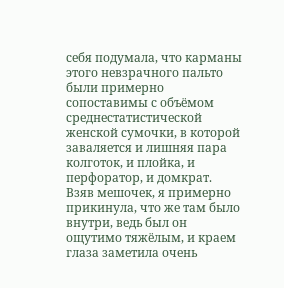себя подумала, что карманы этого невзрачного пальто были примерно сопоставимы с объёмом среднестатистической женской сумочки, в которой заваляется и лишняя пара колготок, и плойка, и перфоратор, и домкрат. Взяв мешочек, я примерно прикинула, что же там было внутри, ведь был он ощутимо тяжёлым, и краем глаза заметила очень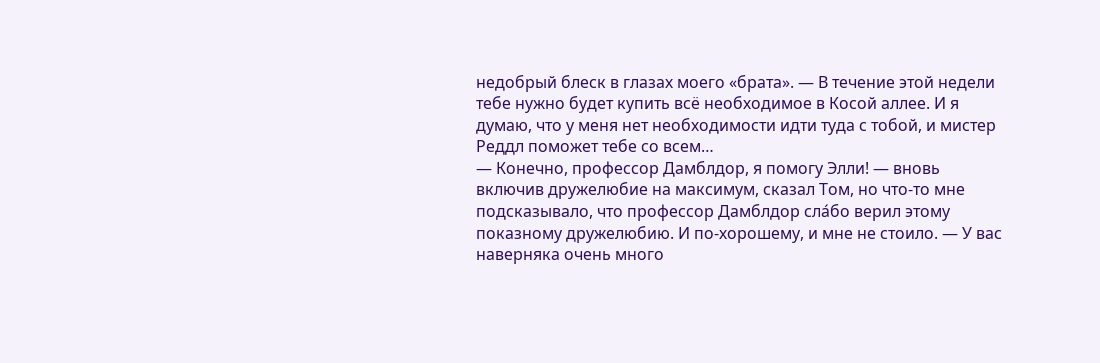недобрый блеск в глазах моего «брата». — В течение этой недели тебе нужно будет купить всё необходимое в Косой аллее. И я думаю, что у меня нет необходимости идти туда с тобой, и мистер Реддл поможет тебе со всем…
— Конечно, профессор Дамблдор, я помогу Элли! — вновь включив дружелюбие на максимум, сказал Том, но что-то мне подсказывало, что профессор Дамблдор сла́бо верил этому показному дружелюбию. И по-хорошему, и мне не стоило. — У вас наверняка очень много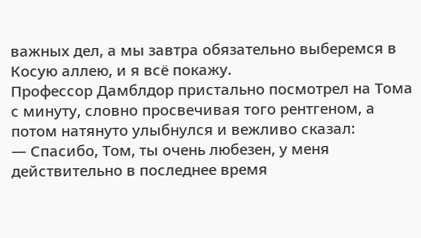важных дел, а мы завтра обязательно выберемся в Косую аллею, и я всё покажу.
Профессор Дамблдор пристально посмотрел на Тома с минуту, словно просвечивая того рентгеном, а потом натянуто улыбнулся и вежливо сказал:
— Спасибо, Том, ты очень любезен, у меня действительно в последнее время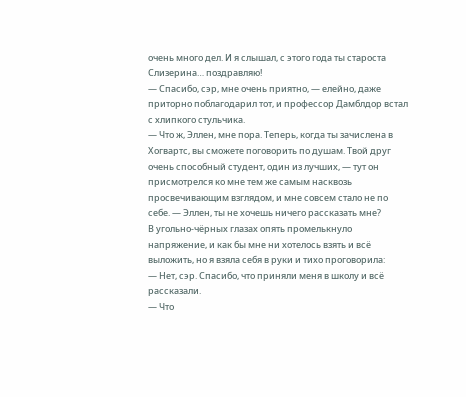очень много дел. И я слышал, с этого года ты староста Слизерина… поздравляю!
— Спасибо, сэр, мне очень приятно, — елейно, даже приторно поблагодарил тот, и профессор Дамблдор встал с хлипкого стульчика.
— Что ж, Эллен, мне пора. Теперь, когда ты зачислена в Хогвартс, вы сможете поговорить по душам. Твой друг очень способный студент, один из лучших, — тут он присмотрелся ко мне тем же самым насквозь просвечивающим взглядом, и мне совсем стало не по себе. — Эллен, ты не хочешь ничего рассказать мне?
В угольно-чёрных глазах опять промелькнуло напряжение, и как бы мне ни хотелось взять и всё выложить, но я взяла себя в руки и тихо проговорила:
— Нет, сэр. Спасибо, что приняли меня в школу и всё рассказали.
— Что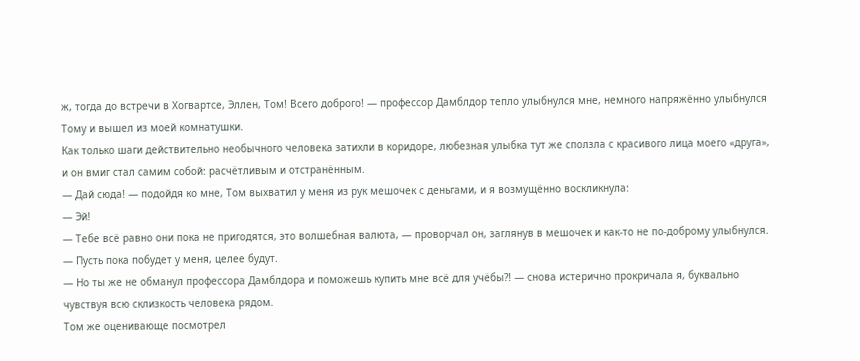ж, тогда до встречи в Хогвартсе, Эллен, Том! Всего доброго! — профессор Дамблдор тепло улыбнулся мне, немного напряжённо улыбнулся Тому и вышел из моей комнатушки.
Как только шаги действительно необычного человека затихли в коридоре, любезная улыбка тут же сползла с красивого лица моего «друга», и он вмиг стал самим собой: расчётливым и отстранённым.
— Дай сюда! — подойдя ко мне, Том выхватил у меня из рук мешочек с деньгами, и я возмущённо воскликнула:
— Эй!
— Тебе всё равно они пока не пригодятся, это волшебная валюта, — проворчал он, заглянув в мешочек и как-то не по-доброму улыбнулся. — Пусть пока побудет у меня, целее будут.
— Но ты же не обманул профессора Дамблдора и поможешь купить мне всё для учёбы?! — снова истерично прокричала я, буквально чувствуя всю склизкость человека рядом.
Том же оценивающе посмотрел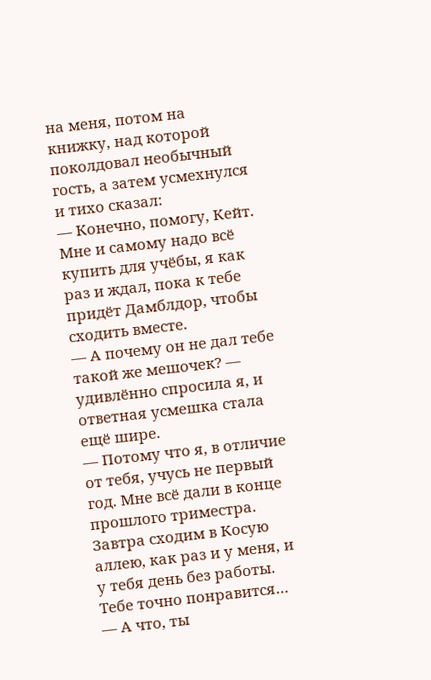на меня, потом на книжку, над которой поколдовал необычный гость, а затем усмехнулся и тихо сказал:
— Конечно, помогу, Кейт. Мне и самому надо всё купить для учёбы, я как раз и ждал, пока к тебе придёт Дамблдор, чтобы сходить вместе.
— А почему он не дал тебе такой же мешочек? — удивлённо спросила я, и ответная усмешка стала ещё шире.
— Потому что я, в отличие от тебя, учусь не первый год. Мне всё дали в конце прошлого триместра. Завтра сходим в Косую аллею, как раз и у меня, и у тебя день без работы. Тебе точно понравится…
— А что, ты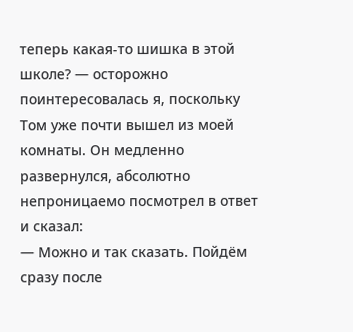теперь какая-то шишка в этой школе? — осторожно поинтересовалась я, поскольку Том уже почти вышел из моей комнаты. Он медленно развернулся, абсолютно непроницаемо посмотрел в ответ и сказал:
— Можно и так сказать. Пойдём сразу после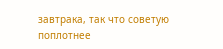завтрака, так что советую поплотнее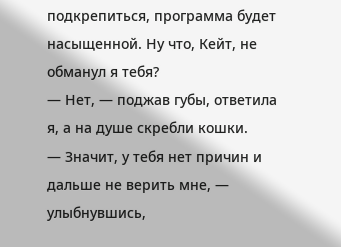подкрепиться, программа будет насыщенной. Ну что, Кейт, не обманул я тебя?
— Нет, — поджав губы, ответила я, а на душе скребли кошки.
— Значит, у тебя нет причин и дальше не верить мне, — улыбнувшись,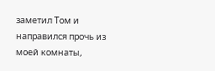заметил Том и направился прочь из моей комнаты,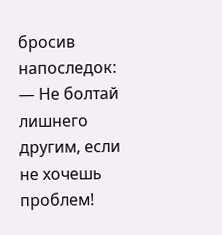бросив напоследок: — Не болтай лишнего другим, если не хочешь проблем!